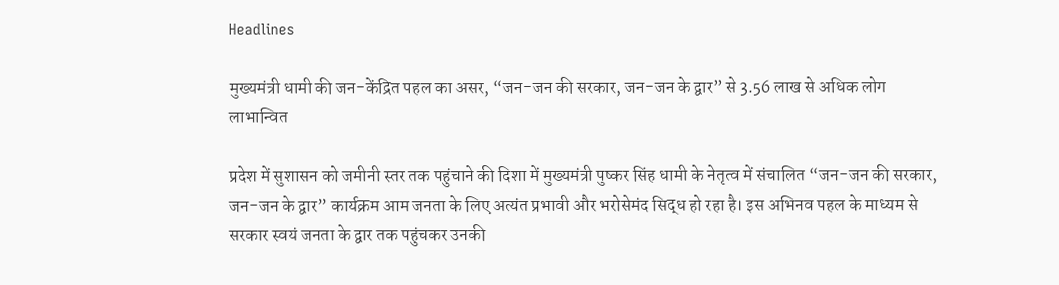Headlines

मुख्यमंत्री धामी की जन-केंद्रित पहल का असर, “जन-जन की सरकार, जन-जन के द्वार” से 3.56 लाख से अधिक लोग लाभान्वित

प्रदेश में सुशासन को जमीनी स्तर तक पहुंचाने की दिशा में मुख्यमंत्री पुष्कर सिंह धामी के नेतृत्व में संचालित “जन-जन की सरकार, जन-जन के द्वार” कार्यक्रम आम जनता के लिए अत्यंत प्रभावी और भरोसेमंद सिद्ध हो रहा है। इस अभिनव पहल के माध्यम से सरकार स्वयं जनता के द्वार तक पहुंचकर उनकी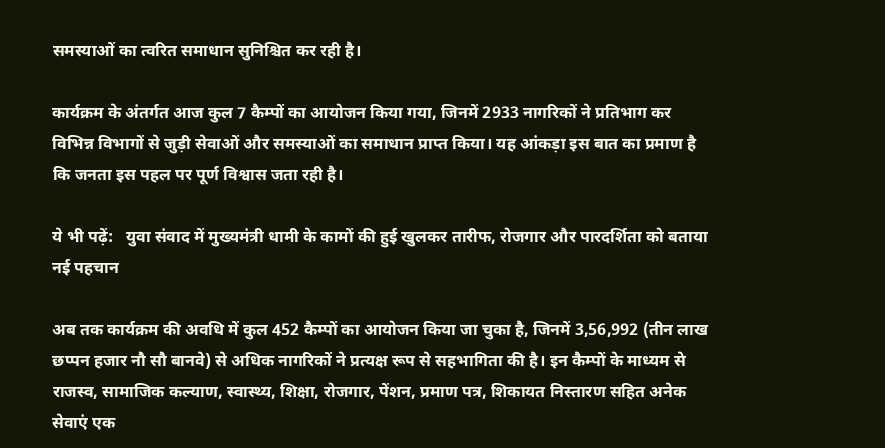समस्याओं का त्वरित समाधान सुनिश्चित कर रही है।

कार्यक्रम के अंतर्गत आज कुल 7 कैम्पों का आयोजन किया गया, जिनमें 2933 नागरिकों ने प्रतिभाग कर विभिन्न विभागों से जुड़ी सेवाओं और समस्याओं का समाधान प्राप्त किया। यह आंकड़ा इस बात का प्रमाण है कि जनता इस पहल पर पूर्ण विश्वास जता रही है।

ये भी पढ़ें:   युवा संवाद में मुख्यमंत्री धामी के कामों की हुई खुलकर तारीफ, रोजगार और पारदर्शिता को बताया नई पहचान

अब तक कार्यक्रम की अवधि में कुल 452 कैम्पों का आयोजन किया जा चुका है, जिनमें 3,56,992 (तीन लाख छप्पन हजार नौ सौ बानवे) से अधिक नागरिकों ने प्रत्यक्ष रूप से सहभागिता की है। इन कैम्पों के माध्यम से राजस्व, सामाजिक कल्याण, स्वास्थ्य, शिक्षा, रोजगार, पेंशन, प्रमाण पत्र, शिकायत निस्तारण सहित अनेक सेवाएं एक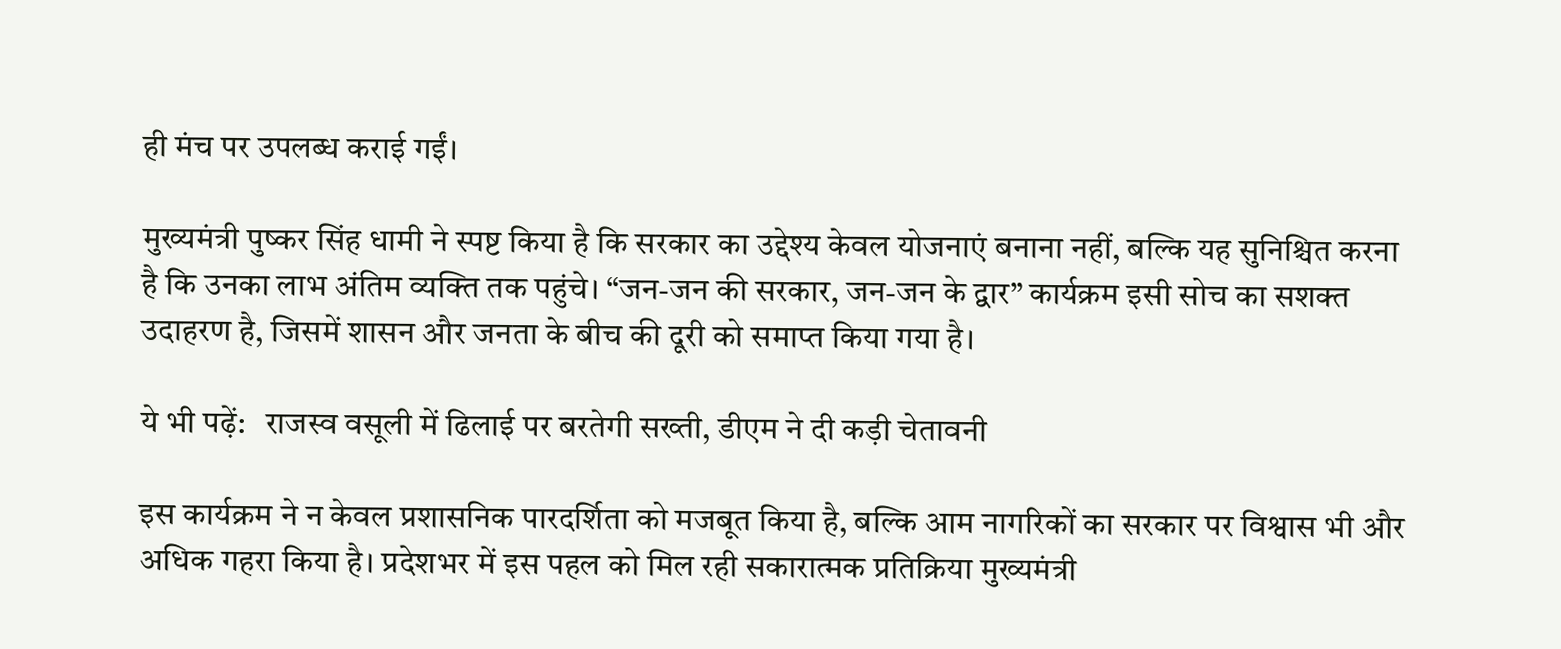ही मंच पर उपलब्ध कराई गईं।

मुख्यमंत्री पुष्कर सिंह धामी ने स्पष्ट किया है कि सरकार का उद्देश्य केवल योजनाएं बनाना नहीं, बल्कि यह सुनिश्चित करना है कि उनका लाभ अंतिम व्यक्ति तक पहुंचे। “जन-जन की सरकार, जन-जन के द्वार” कार्यक्रम इसी सोच का सशक्त उदाहरण है, जिसमें शासन और जनता के बीच की दूरी को समाप्त किया गया है।

ये भी पढ़ें:   राजस्व वसूली में ढिलाई पर बरतेगी सख्ती, डीएम ने दी कड़ी चेतावनी

इस कार्यक्रम ने न केवल प्रशासनिक पारदर्शिता को मजबूत किया है, बल्कि आम नागरिकों का सरकार पर विश्वास भी और अधिक गहरा किया है। प्रदेशभर में इस पहल को मिल रही सकारात्मक प्रतिक्रिया मुख्यमंत्री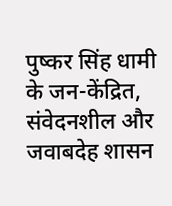पुष्कर सिंह धामी के जन-केंद्रित, संवेदनशील और जवाबदेह शासन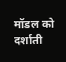मॉडल को दर्शाती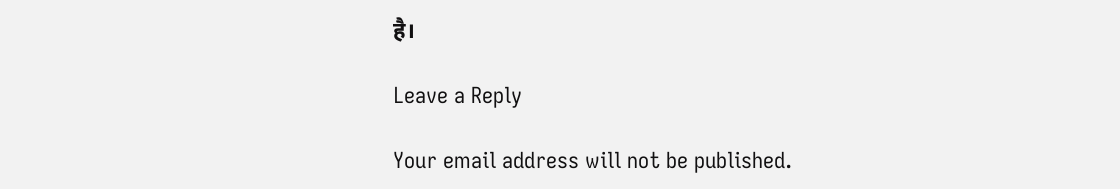है।

Leave a Reply

Your email address will not be published.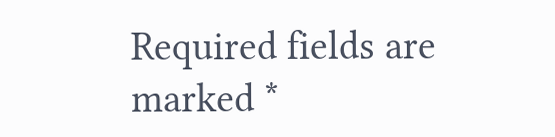Required fields are marked *